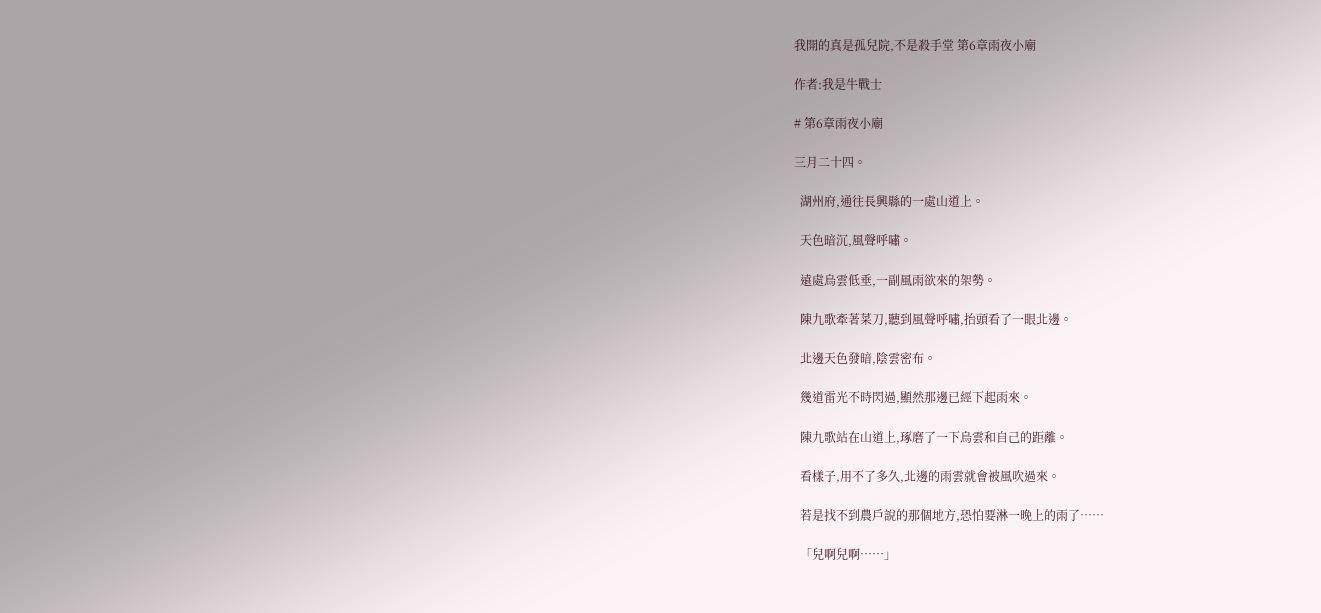我開的真是孤兒院,不是殺手堂 第6章雨夜小廟

作者:我是牛戰士

# 第6章雨夜小廟

三月二十四。

  湖州府,通往長興縣的一處山道上。

  天色暗沉,風聲呼嘯。

  遠處烏雲低垂,一副風雨欲來的架勢。

  陳九歌牽著菜刀,聽到風聲呼嘯,抬頭看了一眼北邊。

  北邊天色發暗,陰雲密布。

  幾道雷光不時閃過,顯然那邊已經下起雨來。

  陳九歌站在山道上,琢磨了一下烏雲和自己的距離。

  看樣子,用不了多久,北邊的雨雲就會被風吹過來。

  若是找不到農戶說的那個地方,恐怕要淋一晚上的雨了……

  「兒啊兒啊……」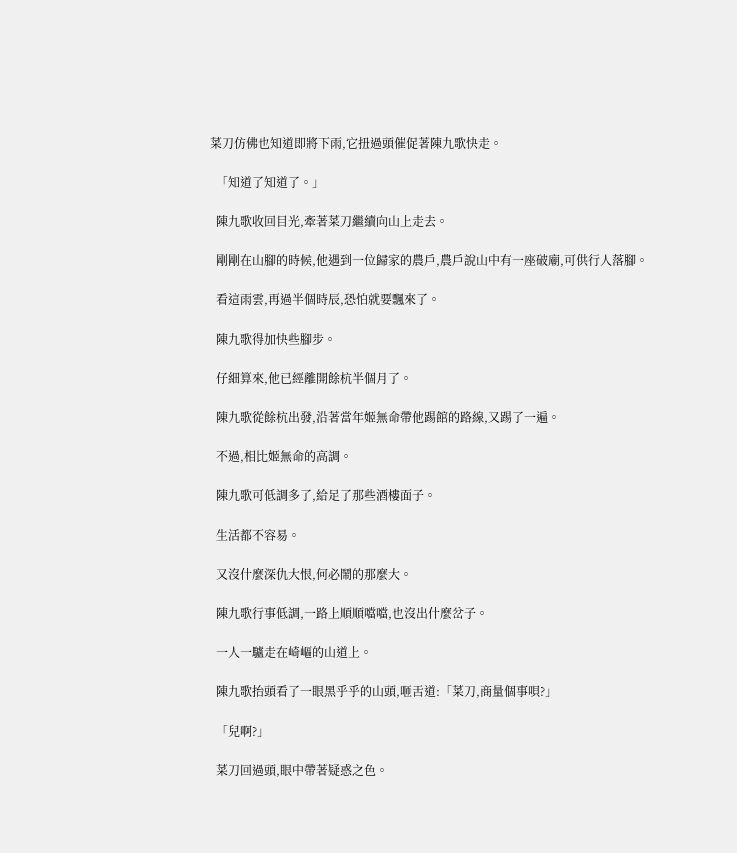菜刀仿佛也知道即將下雨,它扭過頭催促著陳九歌快走。

  「知道了知道了。」

  陳九歌收回目光,牽著菜刀繼續向山上走去。

  剛剛在山腳的時候,他遇到一位歸家的農戶,農戶說山中有一座破廟,可供行人落腳。

  看這雨雲,再過半個時辰,恐怕就要飄來了。

  陳九歌得加快些腳步。

  仔細算來,他已經離開餘杭半個月了。

  陳九歌從餘杭出發,沿著當年姬無命帶他踢館的路線,又踢了一遍。

  不過,相比姬無命的高調。

  陳九歌可低調多了,給足了那些酒樓面子。

  生活都不容易。

  又沒什麼深仇大恨,何必鬧的那麼大。

  陳九歌行事低調,一路上順順噹噹,也沒出什麼岔子。

  一人一驢走在崎嶇的山道上。

  陳九歌抬頭看了一眼黑乎乎的山頭,咂舌道:「菜刀,商量個事唄?」

  「兒啊?」

  菜刀回過頭,眼中帶著疑惑之色。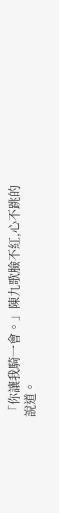「你讓我騎一會。」陳九歌臉不紅,心不跳的說道。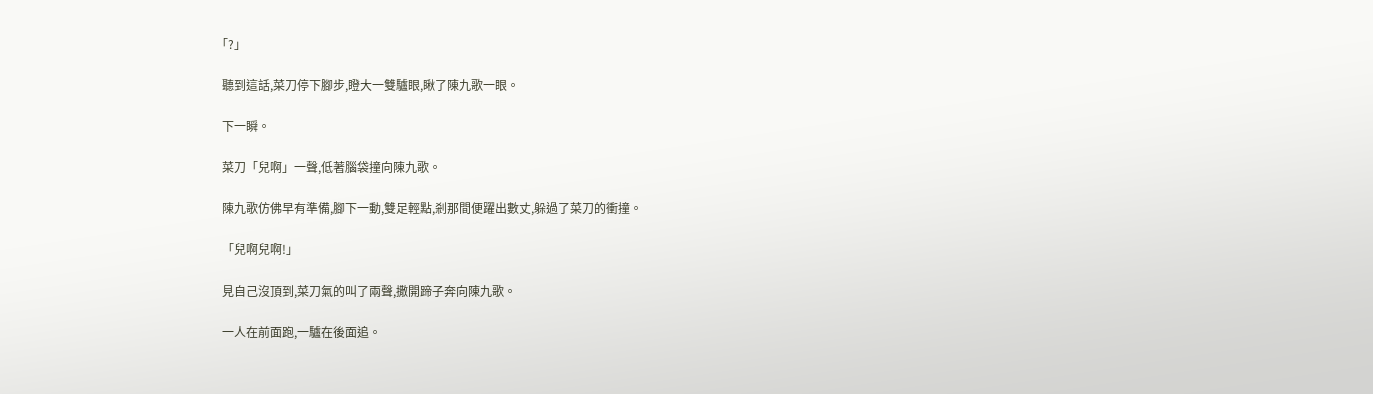「?」

  聽到這話,菜刀停下腳步,瞪大一雙驢眼,瞅了陳九歌一眼。

  下一瞬。

  菜刀「兒啊」一聲,低著腦袋撞向陳九歌。

  陳九歌仿佛早有準備,腳下一動,雙足輕點,剎那間便躍出數丈,躲過了菜刀的衝撞。

  「兒啊兒啊!」

  見自己沒頂到,菜刀氣的叫了兩聲,撒開蹄子奔向陳九歌。

  一人在前面跑,一驢在後面追。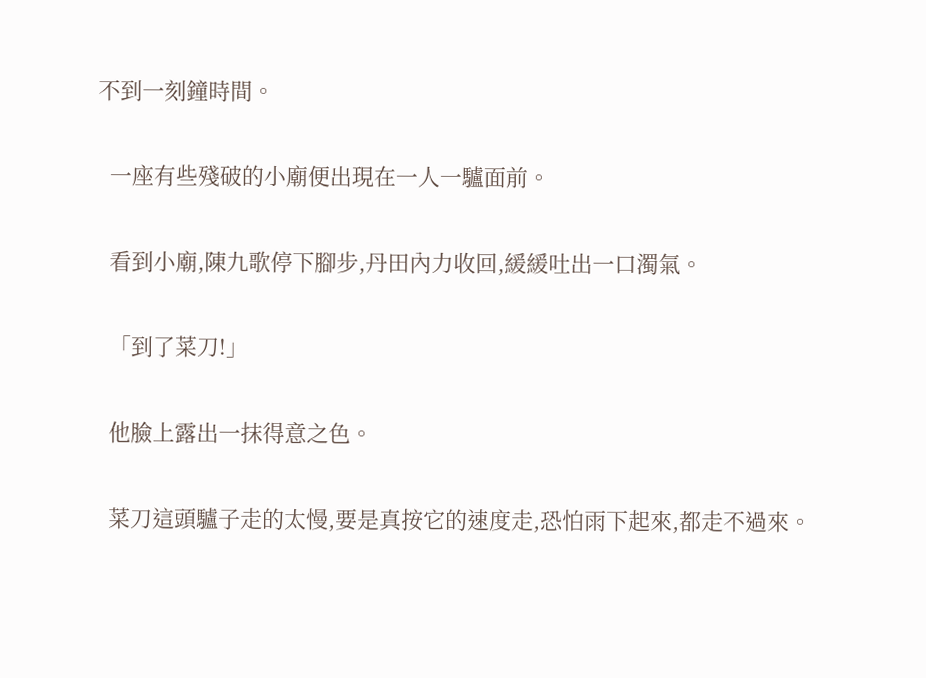不到一刻鐘時間。

  一座有些殘破的小廟便出現在一人一驢面前。

  看到小廟,陳九歌停下腳步,丹田內力收回,緩緩吐出一口濁氣。

  「到了菜刀!」

  他臉上露出一抹得意之色。

  菜刀這頭驢子走的太慢,要是真按它的速度走,恐怕雨下起來,都走不過來。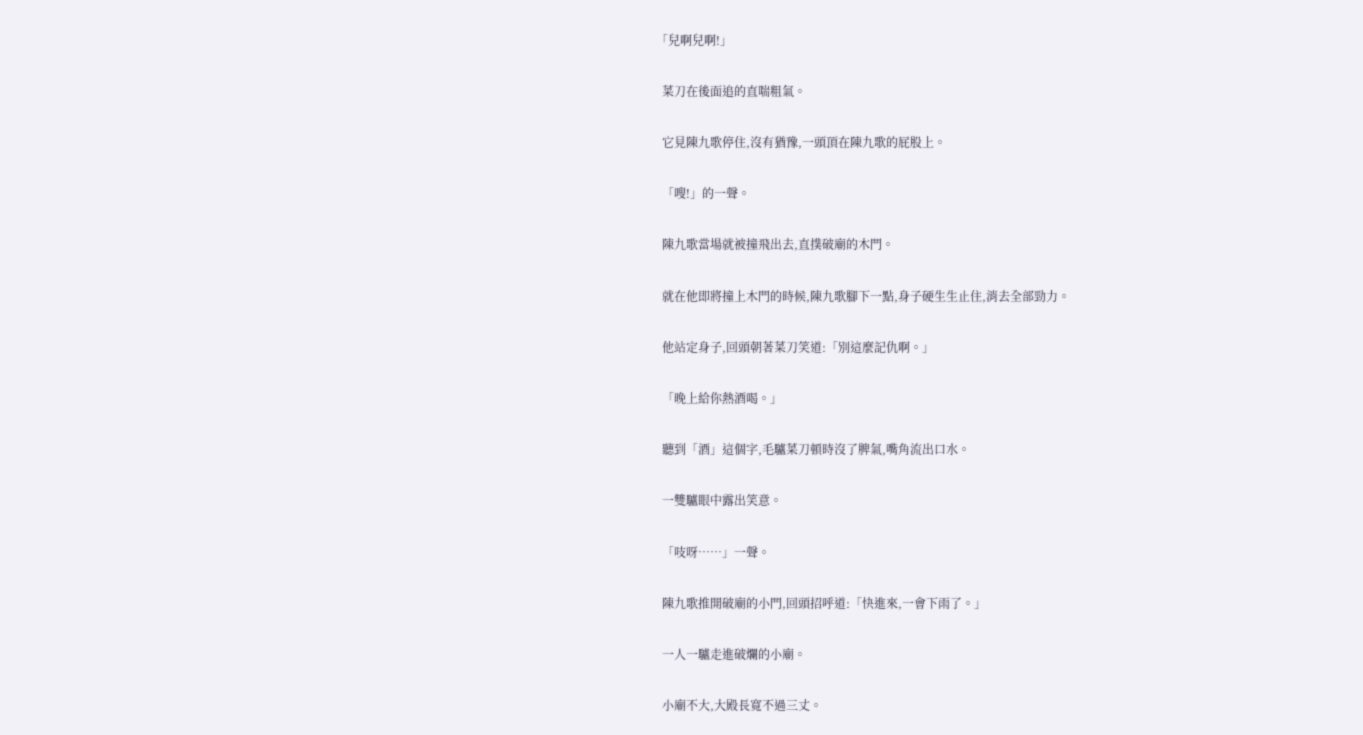「兒啊兒啊!」

  菜刀在後面追的直喘粗氣。

  它見陳九歌停住,沒有猶豫,一頭頂在陳九歌的屁股上。

  「嗖!」的一聲。

  陳九歌當場就被撞飛出去,直撲破廟的木門。

  就在他即將撞上木門的時候,陳九歌腳下一點,身子硬生生止住,消去全部勁力。

  他站定身子,回頭朝著菜刀笑道:「別這麼記仇啊。」

  「晚上給你熱酒喝。」

  聽到「酒」這個字,毛驢菜刀頓時沒了脾氣,嘴角流出口水。

  一雙驢眼中露出笑意。

  「吱呀……」一聲。

  陳九歌推開破廟的小門,回頭招呼道:「快進來,一會下雨了。」

  一人一驢走進破爛的小廟。

  小廟不大,大殿長寬不過三丈。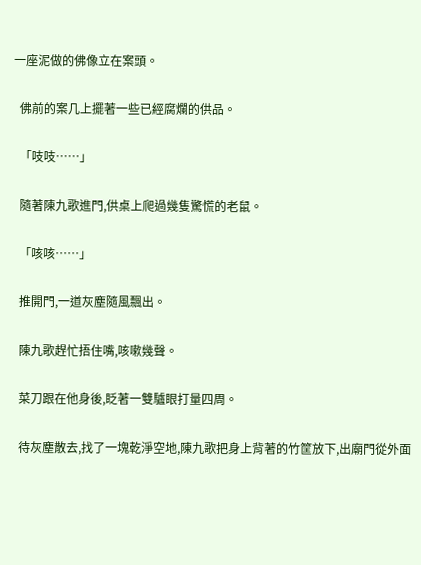一座泥做的佛像立在案頭。

  佛前的案几上擺著一些已經腐爛的供品。

  「吱吱……」

  隨著陳九歌進門,供桌上爬過幾隻驚慌的老鼠。

  「咳咳……」

  推開門,一道灰塵隨風飄出。

  陳九歌趕忙捂住嘴,咳嗽幾聲。

  菜刀跟在他身後,眨著一雙驢眼打量四周。

  待灰塵散去,找了一塊乾淨空地,陳九歌把身上背著的竹筐放下,出廟門從外面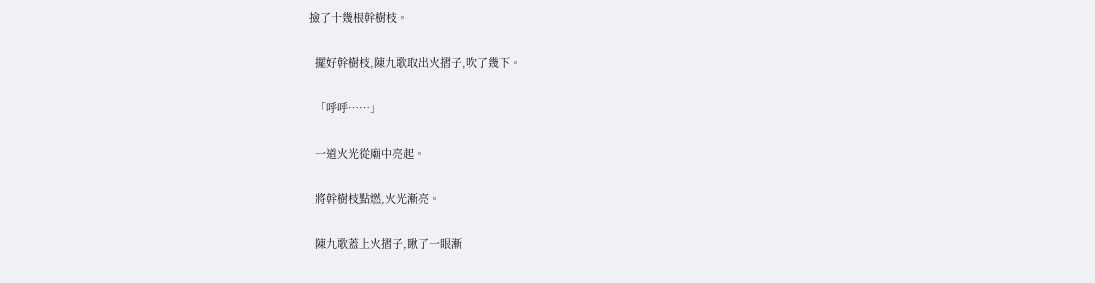撿了十幾根幹樹枝。

  擺好幹樹枝,陳九歌取出火摺子,吹了幾下。

  「呼呼……」

  一道火光從廟中亮起。

  將幹樹枝點燃,火光漸亮。

  陳九歌蓋上火摺子,瞅了一眼漸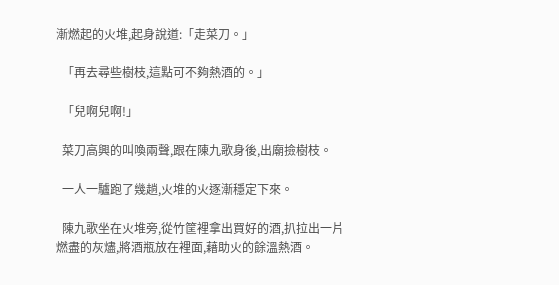漸燃起的火堆,起身說道:「走菜刀。」

  「再去尋些樹枝,這點可不夠熱酒的。」

  「兒啊兒啊!」

  菜刀高興的叫喚兩聲,跟在陳九歌身後,出廟撿樹枝。

  一人一驢跑了幾趟,火堆的火逐漸穩定下來。

  陳九歌坐在火堆旁,從竹筐裡拿出買好的酒,扒拉出一片燃盡的灰燼,將酒瓶放在裡面,藉助火的餘溫熱酒。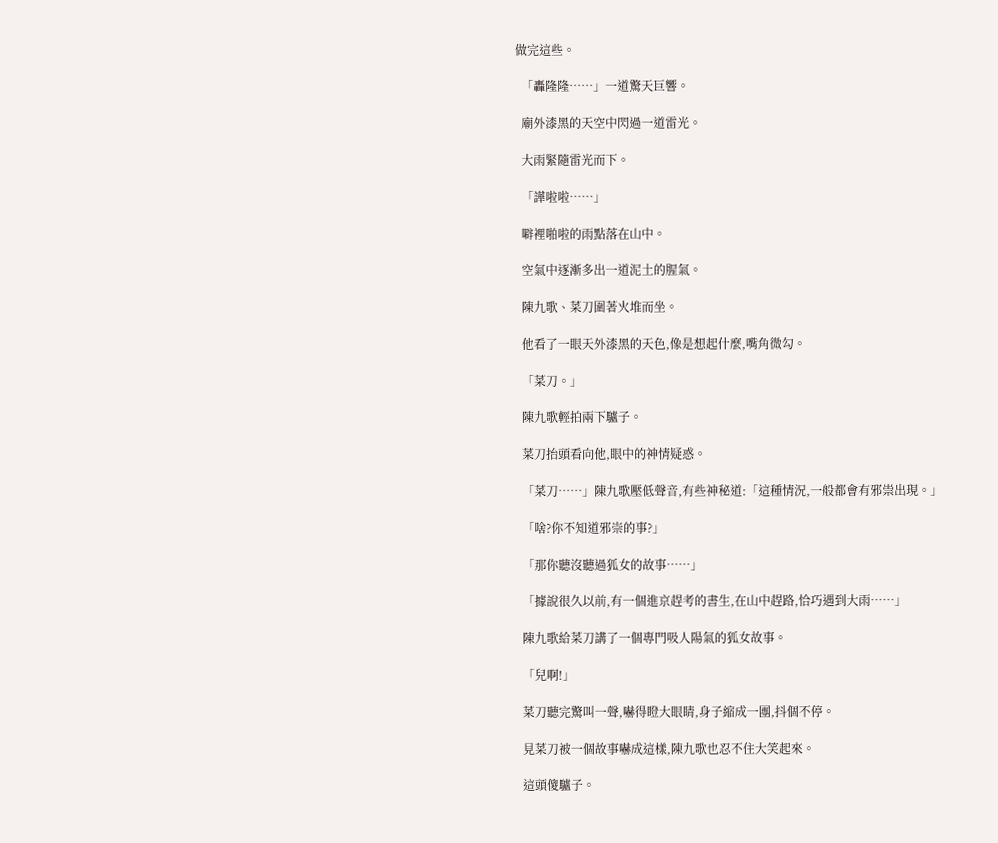做完這些。

  「轟隆隆……」一道驚天巨響。

  廟外漆黑的天空中閃過一道雷光。

  大雨緊隨雷光而下。

  「譁啦啦……」

  噼裡啪啦的雨點落在山中。

  空氣中逐漸多出一道泥土的腥氣。

  陳九歌、菜刀圍著火堆而坐。

  他看了一眼天外漆黑的天色,像是想起什麼,嘴角微勾。

  「菜刀。」

  陳九歌輕拍兩下驢子。

  菜刀抬頭看向他,眼中的神情疑惑。

  「菜刀……」陳九歌壓低聲音,有些神秘道:「這種情況,一般都會有邪祟出現。」

  「啥?你不知道邪崇的事?」

  「那你聽沒聽過狐女的故事……」

  「據說很久以前,有一個進京趕考的書生,在山中趕路,恰巧遇到大雨……」

  陳九歌給菜刀講了一個專門吸人陽氣的狐女故事。

  「兒啊!」

  菜刀聽完驚叫一聲,嚇得瞪大眼睛,身子縮成一團,抖個不停。

  見菜刀被一個故事嚇成這樣,陳九歌也忍不住大笑起來。

  這頭傻驢子。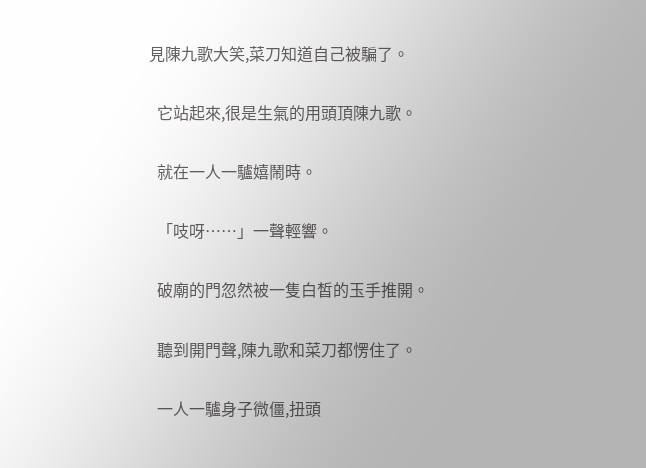見陳九歌大笑,菜刀知道自己被騙了。

  它站起來,很是生氣的用頭頂陳九歌。

  就在一人一驢嬉鬧時。

  「吱呀……」一聲輕響。

  破廟的門忽然被一隻白皙的玉手推開。

  聽到開門聲,陳九歌和菜刀都愣住了。

  一人一驢身子微僵,扭頭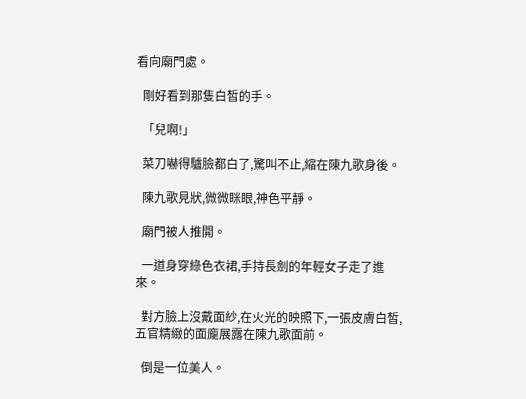看向廟門處。

  剛好看到那隻白皙的手。

  「兒啊!」

  菜刀嚇得驢臉都白了,驚叫不止,縮在陳九歌身後。

  陳九歌見狀,微微眯眼,神色平靜。

  廟門被人推開。

  一道身穿綠色衣裙,手持長劍的年輕女子走了進來。

  對方臉上沒戴面紗,在火光的映照下,一張皮膚白皙,五官精緻的面龐展露在陳九歌面前。

  倒是一位美人。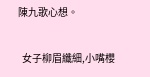陳九歌心想。

  女子柳眉纖細,小嘴櫻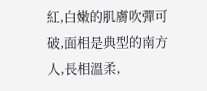紅,白嫩的肌膚吹彈可破,面相是典型的南方人,長相溫柔,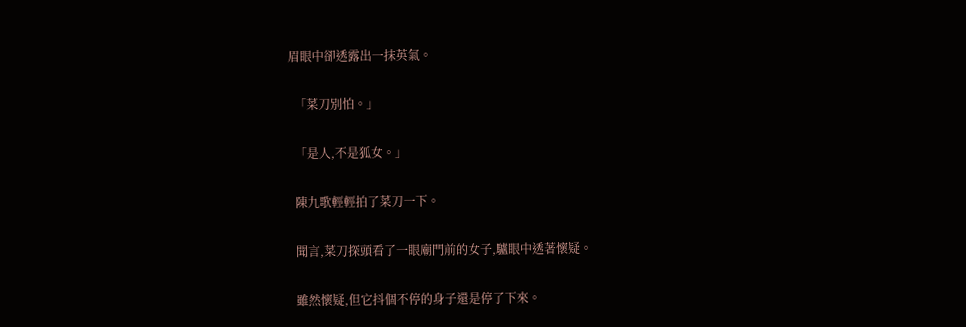眉眼中卻透露出一抹英氣。

  「菜刀別怕。」

  「是人,不是狐女。」

  陳九歌輕輕拍了菜刀一下。

  聞言,菜刀探頭看了一眼廟門前的女子,驢眼中透著懷疑。

  雖然懷疑,但它抖個不停的身子還是停了下來。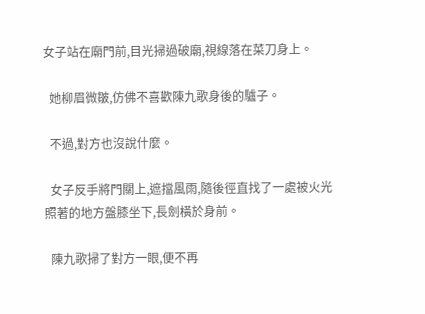女子站在廟門前,目光掃過破廟,視線落在菜刀身上。

  她柳眉微皺,仿佛不喜歡陳九歌身後的驢子。

  不過,對方也沒說什麼。

  女子反手將門關上,遮擋風雨,隨後徑直找了一處被火光照著的地方盤膝坐下,長劍橫於身前。

  陳九歌掃了對方一眼,便不再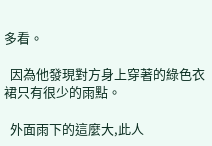多看。

  因為他發現對方身上穿著的綠色衣裙只有很少的雨點。

  外面雨下的這麼大,此人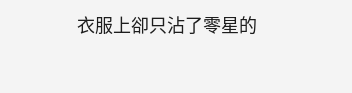衣服上卻只沾了零星的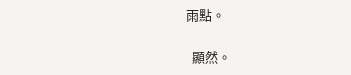雨點。

  顯然。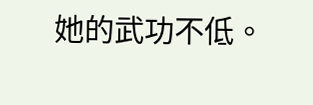她的武功不低。